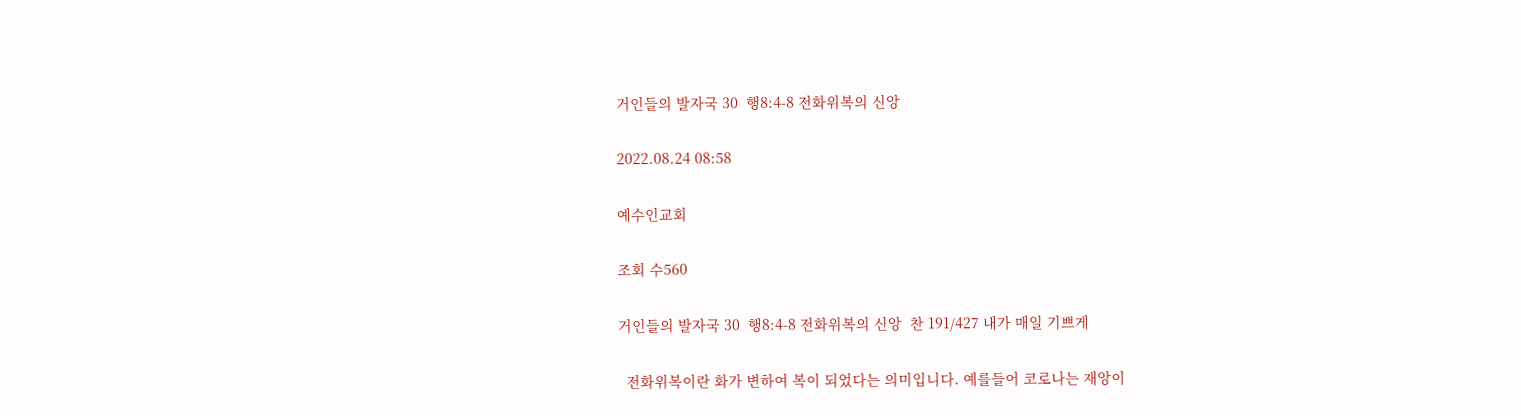거인들의 발자국 30  행8:4-8 전화위복의 신앙

2022.08.24 08:58

예수인교회

조회 수560

거인들의 발자국 30  행8:4-8 전화위복의 신앙  찬 191/427 내가 매일 기쁘게

  전화위복이란 화가 변하여 복이 되었다는 의미입니다. 예를들어 코로나는 재앙이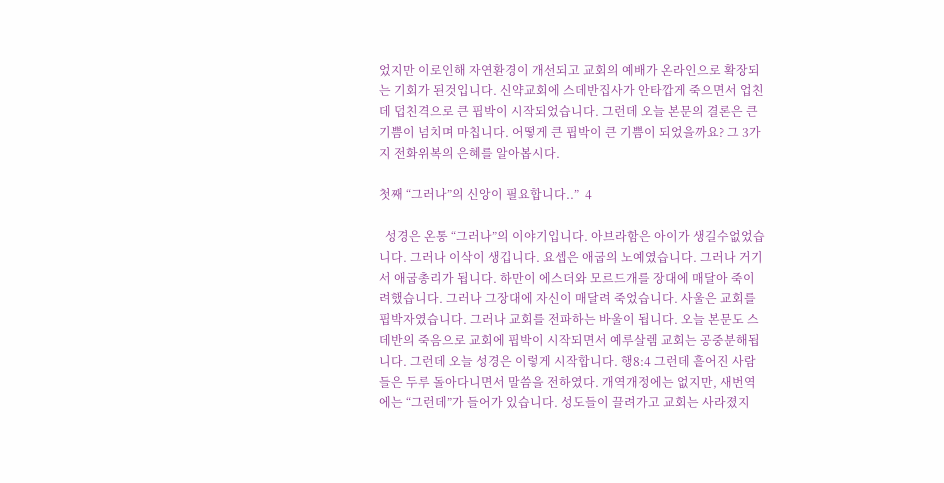었지만 이로인해 자연환경이 개선되고 교회의 예배가 온라인으로 확장되는 기회가 된것입니다. 신약교회에 스데반집사가 안타깝게 죽으면서 업친데 덥친격으로 큰 핍박이 시작되었습니다. 그런데 오늘 본문의 결론은 큰 기쁨이 넘치며 마칩니다. 어떻게 큰 핍박이 큰 기쁨이 되었을까요? 그 3가지 전화위복의 은혜를 알아봅시다.

첫째 “그러나”의 신앙이 필요합니다..”  4

  성경은 온통 “그러나”의 이야기입니다. 아브라함은 아이가 생길수없었습니다. 그러나 이삭이 생깁니다. 요셉은 애굽의 노예였습니다. 그러나 거기서 애굽총리가 됩니다. 하만이 에스더와 모르드개를 장대에 매달아 죽이려했습니다. 그러나 그장대에 자신이 매달려 죽었습니다. 사울은 교회를 핍박자였습니다. 그러나 교회를 전파하는 바울이 됩니다. 오늘 본문도 스데반의 죽음으로 교회에 핍박이 시작되면서 예루살렘 교회는 공중분해됩니다. 그런데 오늘 성경은 이렇게 시작합니다. 행8:4 그런데 흩어진 사람들은 두루 돌아다니면서 말씀을 전하였다. 개역개정에는 없지만, 새번역에는 “그런데”가 들어가 있습니다. 성도들이 끌려가고 교회는 사라졌지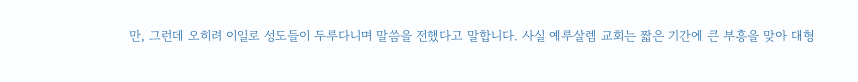만, 그런데 오히려 이일로 성도들이 두루다니며 말씀을 전했다고 말합니다. 사실 예루살렘 교회는 짧은 기간에 큰 부흥을 맞아 대형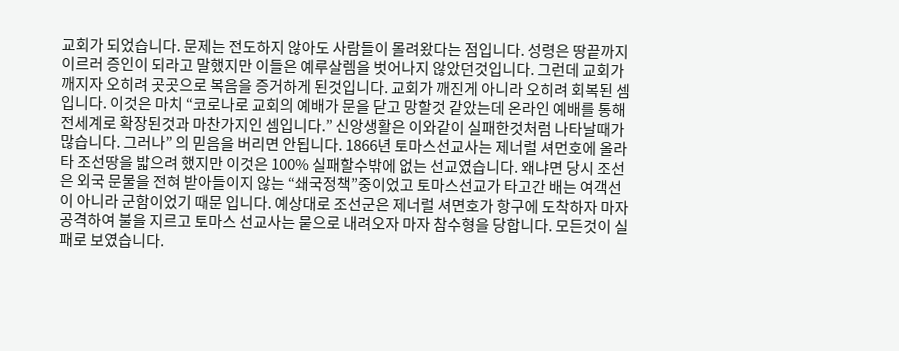교회가 되었습니다. 문제는 전도하지 않아도 사람들이 몰려왔다는 점입니다. 성령은 땅끝까지 이르러 증인이 되라고 말했지만 이들은 예루살렘을 벗어나지 않았던것입니다. 그런데 교회가 깨지자 오히려 곳곳으로 복음을 증거하게 된것입니다. 교회가 깨진게 아니라 오히려 회복된 셈입니다. 이것은 마치 “코로나로 교회의 예배가 문을 닫고 망할것 같았는데 온라인 예배를 통해 전세계로 확장된것과 마찬가지인 셈입니다.” 신앙생활은 이와같이 실패한것처럼 나타날때가 많습니다. 그러나” 의 믿음을 버리면 안됩니다. 1866년 토마스선교사는 제너럴 셔먼호에 올라타 조선땅을 밟으려 했지만 이것은 100% 실패할수밖에 없는 선교였습니다. 왜냐면 당시 조선은 외국 문물을 전혀 받아들이지 않는 “쇄국정책”중이었고 토마스선교가 타고간 배는 여객선이 아니라 군함이었기 때문 입니다. 예상대로 조선군은 제너럴 셔면호가 항구에 도착하자 마자 공격하여 불을 지르고 토마스 선교사는 뭍으로 내려오자 마자 참수형을 당합니다. 모든것이 실패로 보였습니다.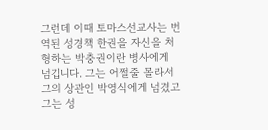그런데 이때 토마스선교사는 번역된 성경책 한권을 자신을 처형하는 박충권이란 병사에게 넘깁니다. 그는 어쩔줄 몰라서 그의 상관인 박영식에게 넘겼고 그는 성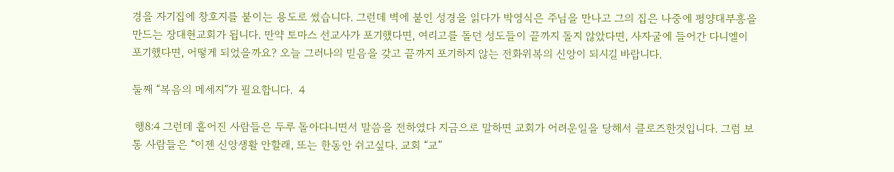경을 자기집에 창호지를 붙이는 용도로 썼습니다. 그런데 벽에 붙인 성경을 읽다가 박영식은 주님을 만나고 그의 집은 나중에 평양대부흥을 만드는 장대현교회가 됩니다. 만약 토마스 선교사가 포기했다면, 여리고를 돌던 성도들이 끝까지 돌지 않았다면, 사자굴에 들어간 다니엘이 포기했다면, 어떻게 되었을까요? 오늘 그러나의 믿음을 갖고 끝까지 포기하지 않는 전화위복의 신앙이 되시길 바랍니다.

둘째 “복음의 메세지”가 필요합니다.  4

 행8:4 그런데 흩어진 사람들은 두루 돌아다니면서 말씀을 전하였다 지금으로 말하면 교회가 어려운일을 당해서 클로즈한것입니다. 그럼 보통 사람들은 “이젠 신앙생활 안할래, 또는 한동안 쉬고싶다. 교회 “교”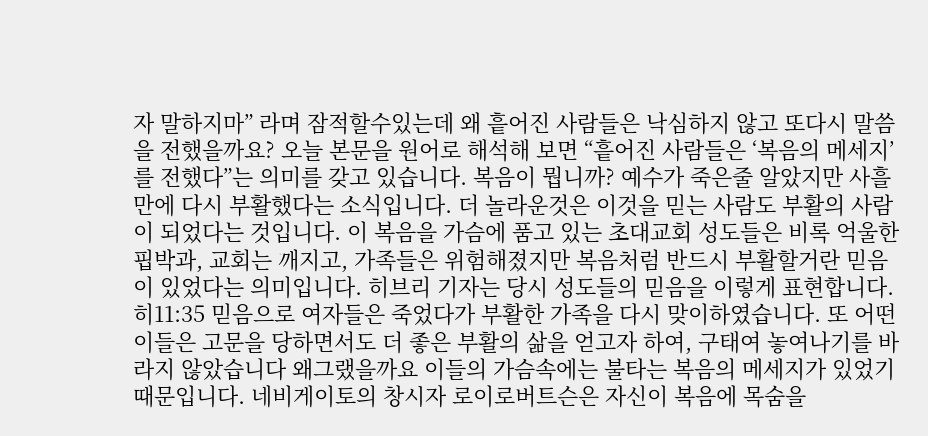자 말하지마” 라며 잠적할수있는데 왜 흩어진 사람들은 낙심하지 않고 또다시 말씀을 전했을까요? 오늘 본문을 원어로 해석해 보면 “흩어진 사람들은 ‘복음의 메세지’를 전했다”는 의미를 갖고 있습니다. 복음이 뭡니까? 예수가 죽은줄 알았지만 사흘만에 다시 부활했다는 소식입니다. 더 놀라운것은 이것을 믿는 사람도 부활의 사람이 되었다는 것입니다. 이 복음을 가슴에 품고 있는 초대교회 성도들은 비록 억울한 핍박과, 교회는 깨지고, 가족들은 위험해졌지만 복음처럼 반드시 부활할거란 믿음이 있었다는 의미입니다. 히브리 기자는 당시 성도들의 믿음을 이렇게 표현합니다. 히11:35 믿음으로 여자들은 죽었다가 부활한 가족을 다시 맞이하였습니다. 또 어떤 이들은 고문을 당하면서도 더 좋은 부활의 삶을 얻고자 하여, 구태여 놓여나기를 바라지 않았습니다 왜그랬을까요 이들의 가슴속에는 불타는 복음의 메세지가 있었기 때문입니다. 네비게이토의 창시자 로이로버트슨은 자신이 복음에 목숨을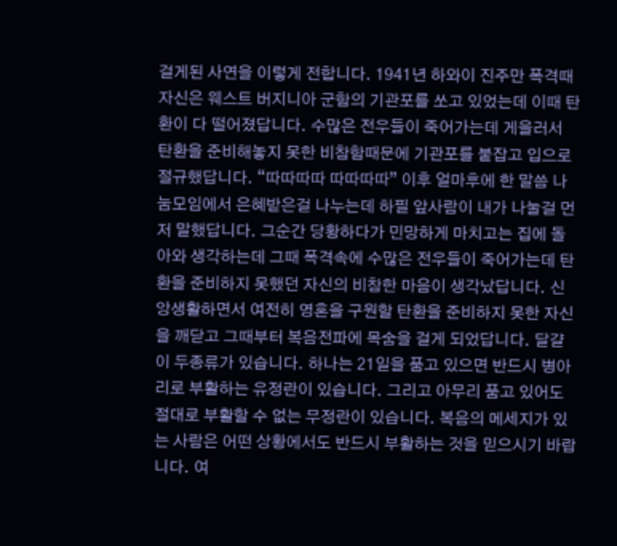걸게된 사연을 이렇게 전합니다. 1941년 하와이 진주만 폭격때 자신은 웨스트 버지니아 군함의 기관포를 쏘고 있었는데 이때 탄환이 다 떨어졌답니다. 수많은 전우들이 죽어가는데 게을러서 탄환을 준비해놓지 못한 비참함때문에 기관포를 붙잡고 입으로 절규했답니다. “따따따따 따따따따” 이후 얼마후에 한 말씀 나눔모임에서 은혜받은걸 나누는데 하필 앞사람이 내가 나눌걸 먼저 말했답니다. 그순간 당황하다가 민망하게 마치고는 집에 돌아와 생각하는데 그때 폭격속에 수많은 전우들이 죽어가는데 탄환을 준비하지 못했던 자신의 비참한 마음이 생각났답니다. 신앙생활하면서 여전히 영혼을 구원할 탄환을 준비하지 못한 자신을 깨닫고 그때부터 복음전파에 목숨을 걸게 되었답니다. 달걀이 두종류가 있습니다. 하나는 21일을 품고 있으면 반드시 병아리로 부활하는 유정란이 있습니다. 그리고 아무리 품고 있어도 절대로 부활할 수 없는 무정란이 있습니다. 복음의 메세지가 있는 사람은 어떤 상황에서도 반드시 부활하는 것을 믿으시기 바랍니다. 여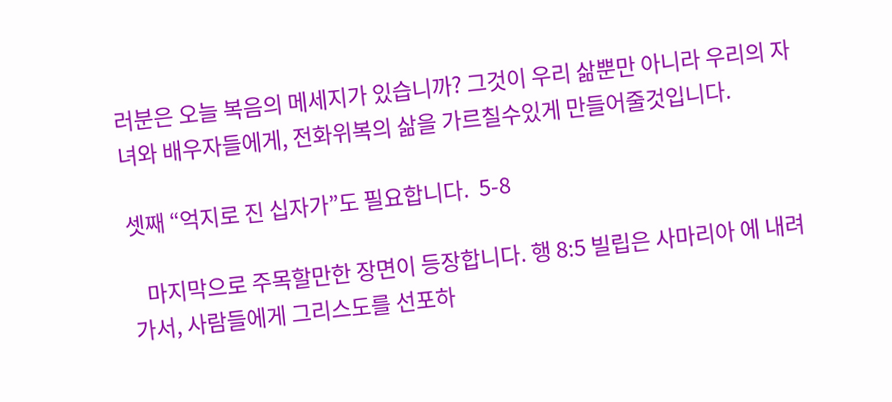러분은 오늘 복음의 메세지가 있습니까? 그것이 우리 삶뿐만 아니라 우리의 자녀와 배우자들에게, 전화위복의 삶을 가르칠수있게 만들어줄것입니다.

셋째 “억지로 진 십자가”도 필요합니다.  5-8

   마지막으로 주목할만한 장면이 등장합니다. 행 8:5 빌립은 사마리아 에 내려가서, 사람들에게 그리스도를 선포하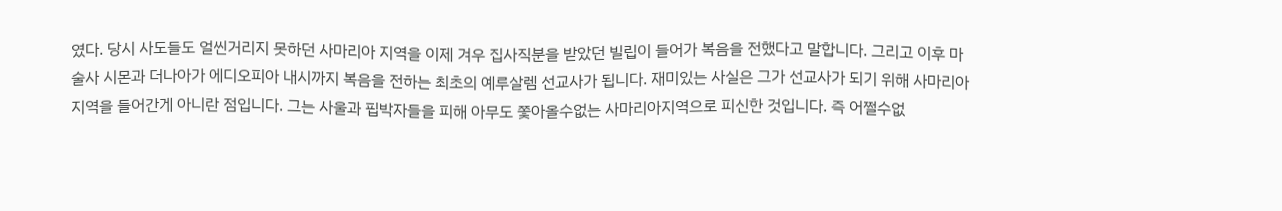였다. 당시 사도들도 얼씬거리지 못하던 사마리아 지역을 이제 겨우 집사직분을 받았던 빌립이 들어가 복음을 전했다고 말합니다. 그리고 이후 마술사 시몬과 더나아가 에디오피아 내시까지 복음을 전하는 최초의 예루살렘 선교사가 됩니다. 재미있는 사실은 그가 선교사가 되기 위해 사마리아 지역을 들어간게 아니란 점입니다. 그는 사울과 핍박자들을 피해 아무도 쫓아올수없는 사마리아지역으로 피신한 것입니다. 즉 어쩔수없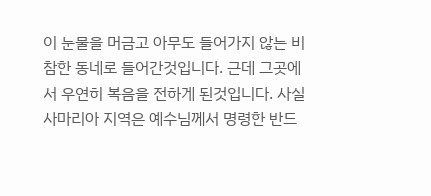이 눈물을 머금고 아무도 들어가지 않는 비참한 동네로 들어간것입니다. 근데 그곳에서 우연히 복음을 전하게 된것입니다. 사실 사마리아 지역은 예수님께서 명령한 반드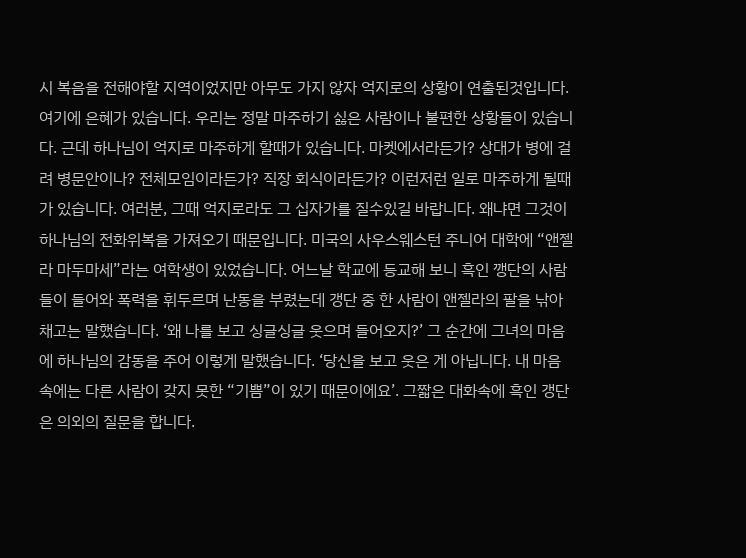시 복음을 전해야할 지역이었지만 아무도 가지 않자 억지로의 상황이 연출된것입니다. 여기에 은혜가 있습니다. 우리는 정말 마주하기 싫은 사람이나 불편한 상황들이 있습니다. 근데 하나님이 억지로 마주하게 할때가 있습니다. 마켓에서라든가? 상대가 병에 걸려 병문안이나? 전체모임이라든가? 직장 회식이라든가? 이런저런 일로 마주하게 될때가 있습니다. 여러분, 그때 억지로라도 그 십자가를 질수있길 바랍니다. 왜냐면 그것이 하나님의 전화위복을 가져오기 때문입니다. 미국의 사우스웨스턴 주니어 대학에 “앤젤라 마두마세”라는 여학생이 있었습니다. 어느날 학교에 등교해 보니 흑인 깽단의 사람들이 들어와 폭력을 휘두르며 난동을 부렸는데 갱단 중 한 사람이 앤젤라의 팔을 낚아채고는 말했습니다. ‘왜 나를 보고 싱글싱글 웃으며 들어오지?’ 그 순간에 그녀의 마음에 하나님의 감동을 주어 이렇게 말했습니다. ‘당신을 보고 웃은 게 아닙니다. 내 마음 속에는 다른 사람이 갖지 못한 “기쁨”이 있기 때문이에요’. 그짧은 대화속에 흑인 갱단은 의외의 질문을 합니다.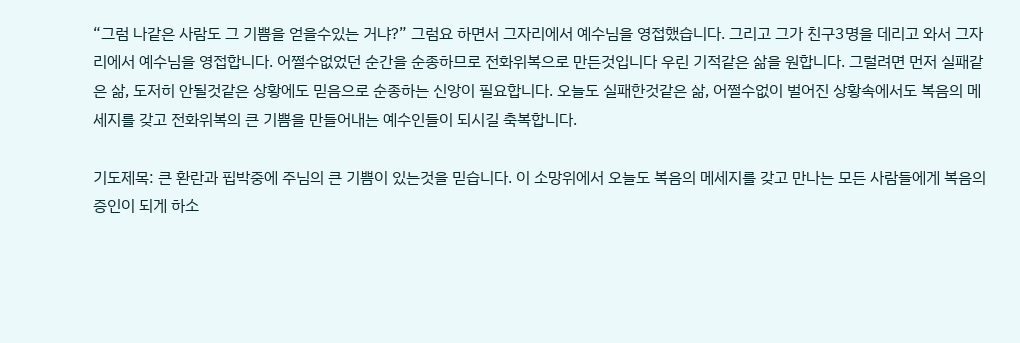“그럼 나같은 사람도 그 기쁨을 얻을수있는 거냐?” 그럼요 하면서 그자리에서 예수님을 영접했습니다. 그리고 그가 친구3명을 데리고 와서 그자리에서 예수님을 영접합니다. 어쩔수없었던 순간을 순종하므로 전화위복으로 만든것입니다 우린 기적같은 삶을 원합니다. 그럴려면 먼저 실패같은 삶, 도저히 안될것같은 상황에도 믿음으로 순종하는 신앙이 필요합니다. 오늘도 실패한것같은 삶, 어쩔수없이 벌어진 상황속에서도 복음의 메세지를 갖고 전화위복의 큰 기쁨을 만들어내는 예수인들이 되시길 축복합니다.

기도제목: 큰 환란과 핍박중에 주님의 큰 기쁨이 있는것을 믿습니다. 이 소망위에서 오늘도 복음의 메세지를 갖고 만나는 모든 사람들에게 복음의 증인이 되게 하소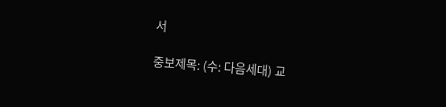서

중보제목: (수: 다음세대) 교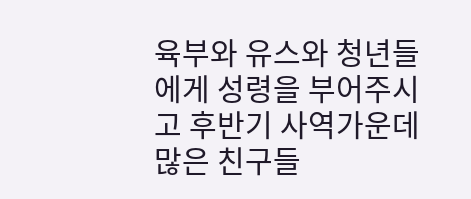육부와 유스와 청년들에게 성령을 부어주시고 후반기 사역가운데 많은 친구들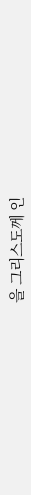을 그리스도께 인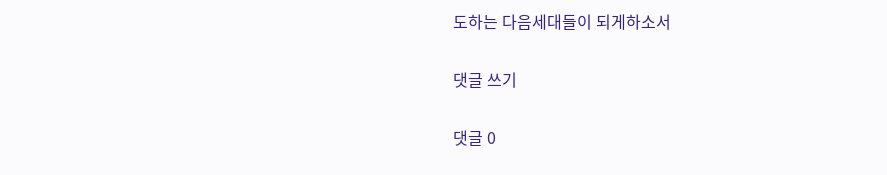도하는 다음세대들이 되게하소서

댓글 쓰기

댓글 0